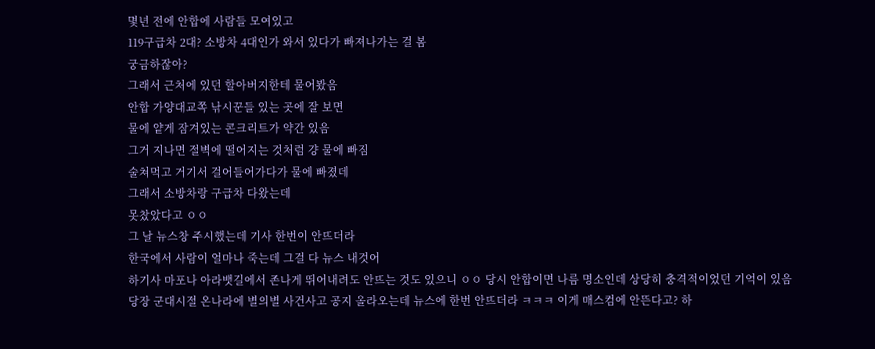몇년 전에 안합에 사람들 모여있고
119구급차 2대? 소방차 4대인가 와서 있다가 빠져나가는 걸 봄
궁금하잖아?
그래서 근처에 있던 할아버지한테 물어봤음
안합 가양대교쪽 낚시꾼들 있는 곳에 잘 보면
물에 얕게 잠겨있는 콘크리트가 약간 있음
그거 지나면 절벽에 떨어지는 것처럼 걍 물에 빠짐
술쳐먹고 거기서 걸어들어가다가 물에 빠졌데
그래서 소방차랑 구급차 다왔는데
못찼았다고 ㅇㅇ
그 날 뉴스창 주시했는데 기사 한번이 안뜨더라
한국에서 사람이 얼마나 죽는데 그걸 다 뉴스 내것어
하기사 마포나 아라뱃길에서 존나게 뛰어내려도 안뜨는 것도 있으니 ㅇㅇ 당시 안합이면 나름 명소인데 상당히 충격적이었던 기억이 있음
당장 군대시절 온나라에 별의별 사건사고 공지 올라오는데 뉴스에 한번 안뜨더라 ㅋㅋㅋ 이게 매스컴에 안뜬다고? 하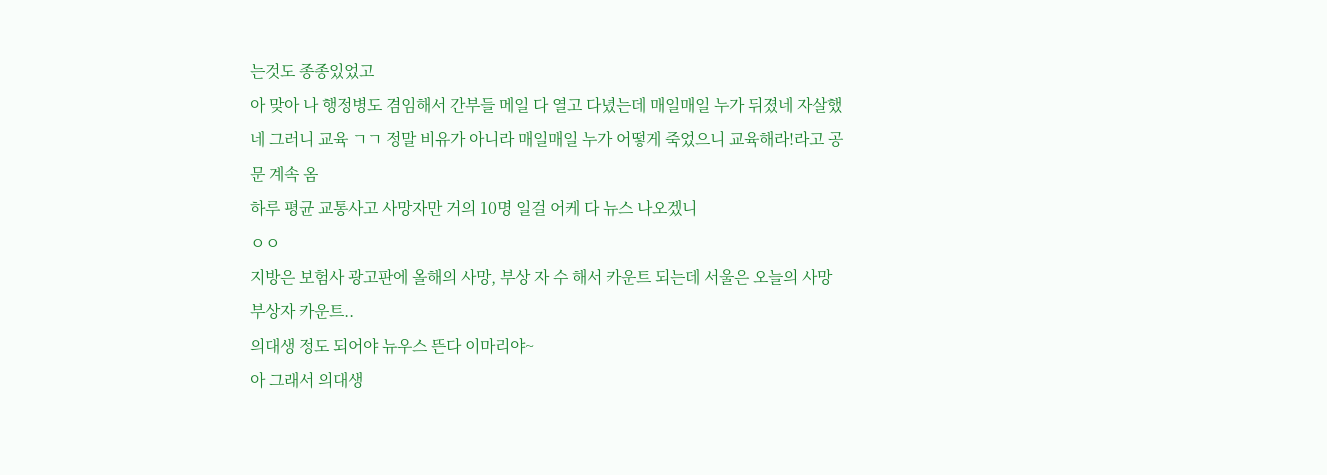는것도 종종있었고
아 맞아 나 행정병도 겸임해서 간부들 메일 다 열고 다녔는데 매일매일 누가 뒤졌네 자살했네 그러니 교육 ㄱㄱ 정말 비유가 아니라 매일매일 누가 어떻게 죽었으니 교육해라!라고 공문 계속 옴
하루 평균 교통사고 사망자만 거의 10명 일걸 어케 다 뉴스 나오겠니
ㅇㅇ
지방은 보험사 광고판에 올해의 사망, 부상 자 수 해서 카운트 되는데 서울은 오늘의 사망 부상자 카운트..
의대생 정도 되어야 뉴우스 뜬다 이마리야~
아 그래서 의대생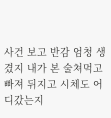사건 보고 반감 엄청 생겼지 내가 본 술쳐먹고 빠져 뒤지고 시체도 어디갔는지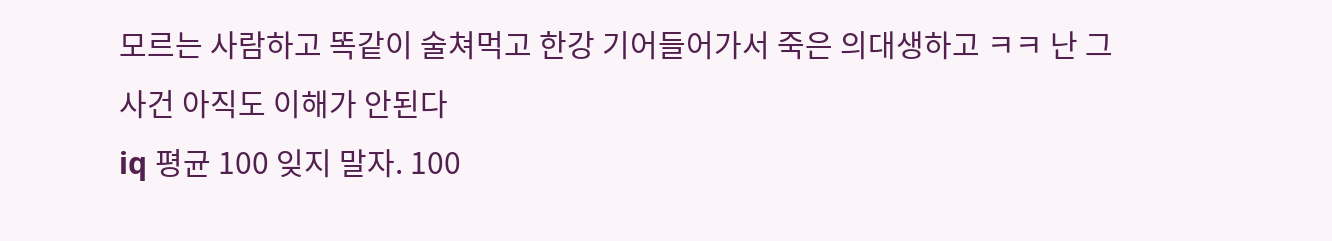모르는 사람하고 똑같이 술쳐먹고 한강 기어들어가서 죽은 의대생하고 ㅋㅋ 난 그 사건 아직도 이해가 안된다
iq 평균 100 잊지 말자. 100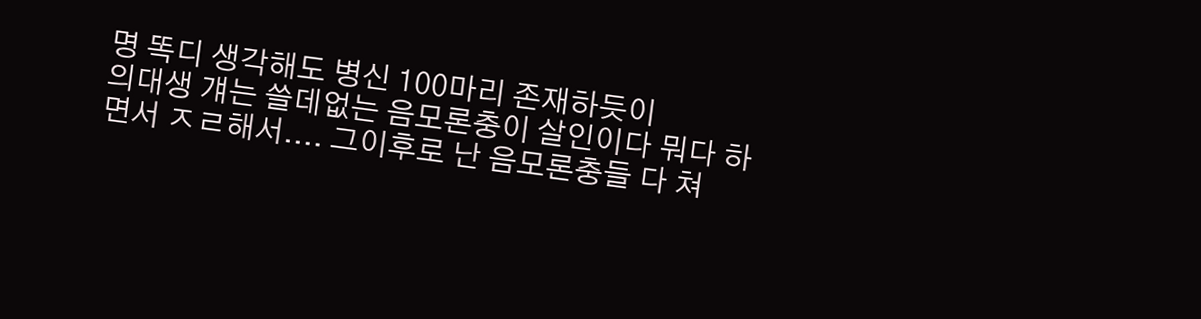명 똑디 생각해도 병신 100마리 존재하듯이
의대생 걔는 쓸데없는 음모론충이 살인이다 뭐다 하면서 ㅈㄹ해서.... 그이후로 난 음모론충들 다 쳐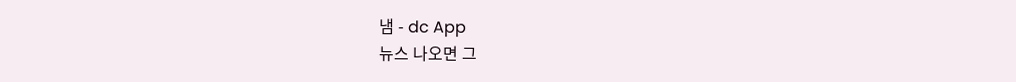냄 - dc App
뉴스 나오면 그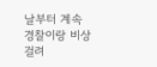날부터 계속 경찰이랑 비상 걸려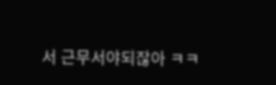서 근무서야되잖아 ㅋㅋ